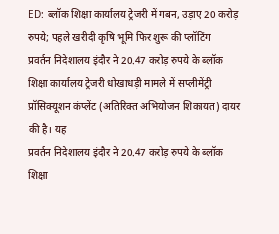ED: ब्लॉक शिक्षा कार्यालय ट्रेजरी में गबन, उड़ाए 20 करोड़ रुपये; पहले खरीदी कृषि भूमि फिर शुरू की प्लॉटिंग
प्रवर्तन निदेशालय इंदौर ने 20.47 करोड़ रुपये के ब्लॉक शिक्षा कार्यालय ट्रेजरी धोखाधड़ी मामले में सप्लीमेंट्री प्रॉसिक्यूशन कंप्लेंट (अतिरिक्त अभियोजन शिकायत) दायर की है। यह
प्रवर्तन निदेशालय इंदौर ने 20.47 करोड़ रुपये के ब्लॉक शिक्षा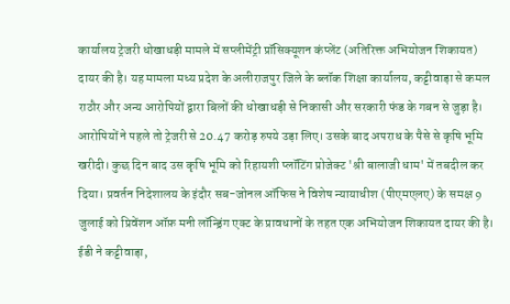कार्यालय ट्रेजरी धोखाधड़ी मामले में सप्लीमेंट्री प्रॉसिक्यूशन कंप्लेंट (अतिरिक्त अभियोजन शिकायत) दायर की है। यह मामला मध्य प्रदेश के अलीराजपुर जिले के ब्लॉक शिक्षा कार्यालय, कट्टीवाड़ा से कमल राठौर और अन्य आरोपियों द्वारा बिलों की धोखाधड़ी से निकासी और सरकारी फंड के गबन से जुड़ा है। आरोपियों ने पहले तो ट्रेजरी से 20.47 करोड़ रुपये उड़ा लिए। उसके बाद अपराध के पैसे से कृषि भूमि खरीदी। कुछ दिन बाद उस कृषि भूमि को रिहायशी प्लॉटिंग प्रोजेक्ट 'श्री बालाजी धाम' में तबदील कर दिया। प्रवर्तन निदेशालय के इंदौर सब-जोनल ऑफिस ने विशेष न्यायाधीश (पीएमएलए) के समक्ष 9 जुलाई को प्रिवेंशन ऑफ़ मनी लॉन्ड्रिंग एक्ट के प्रावधानों के तहत एक अभियोजन शिकायत दायर की है।
ईडी ने कट्टीवाड़ा,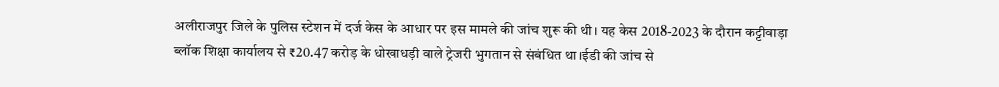अलीराजपुर जिले के पुलिस स्टेशन में दर्ज केस के आधार पर इस मामले की जांच शुरू की थी। यह केस 2018-2023 के दौरान कट्टीवाड़ा ब्लॉक शिक्षा कार्यालय से ₹20.47 करोड़ के धोखाधड़ी वाले ट्रेजरी भुगतान से संबंधित था।ईडी की जांच से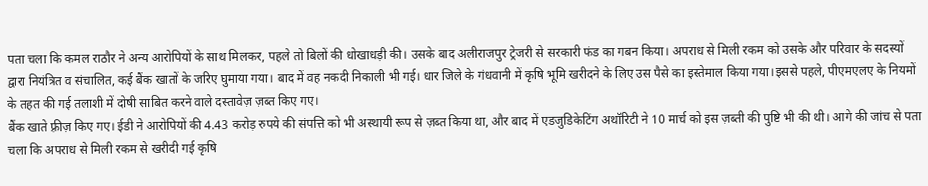पता चला कि कमल राठौर ने अन्य आरोपियों के साथ मिलकर, पहले तो बिलों की धोखाधड़ी की। उसके बाद अलीराजपुर ट्रेजरी से सरकारी फंड का गबन किया। अपराध से मिली रकम को उसके और परिवार के सदस्यों द्वारा नियंत्रित व संचालित, कई बैंक खातों के जरिए घुमाया गया। बाद में वह नकदी निकाली भी गई। धार जिले के गंधवानी में कृषि भूमि खरीदने के लिए उस पैसे का इस्तेमाल किया गया।इससे पहले, पीएमएलए के नियमों के तहत की गई तलाशी में दोषी साबित करने वाले दस्तावेज़ ज़ब्त किए गए।
बैंक खाते फ़्रीज़ किए गए। ईडी ने आरोपियों की 4.43 करोड़ रुपये की संपत्ति को भी अस्थायी रूप से ज़ब्त किया था, और बाद में एडजुडिकेटिंग अथॉरिटी ने 10 मार्च को इस ज़ब्ती की पुष्टि भी की थी। आगे की जांच से पता चला कि अपराध से मिली रकम से खरीदी गई कृषि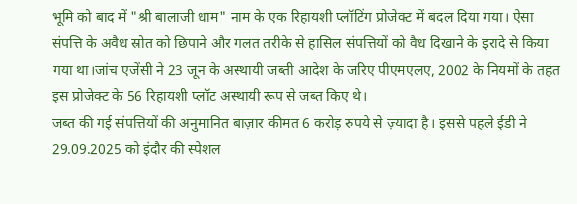भूमि को बाद में "श्री बालाजी धाम" नाम के एक रिहायशी प्लॉटिंग प्रोजेक्ट में बदल दिया गया। ऐसा संपत्ति के अवैध स्रोत को छिपाने और गलत तरीके से हासिल संपत्तियों को वैध दिखाने के इरादे से किया गया था।जांच एजेंसी ने 23 जून के अस्थायी जब्ती आदेश के जरिए पीएमएलए, 2002 के नियमों के तहत इस प्रोजेक्ट के 56 रिहायशी प्लॉट अस्थायी रूप से जब्त किए थे।
जब्त की गई संपत्तियों की अनुमानित बाज़ार कीमत 6 करोड़ रुपये से ज़्यादा है। इससे पहले ईडी ने 29.09.2025 को इंदौर की स्पेशल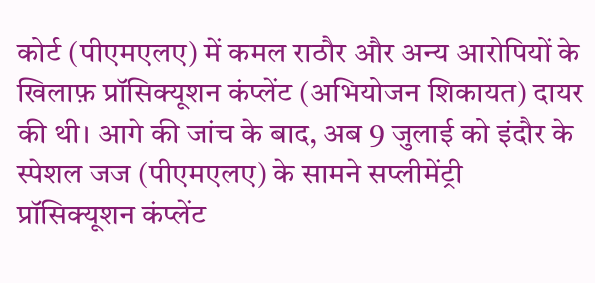कोर्ट (पीएमएलए) में कमल राठौर और अन्य आरोपियों के खिलाफ़ प्रॉसिक्यूशन कंप्लेंट (अभियोजन शिकायत) दायर की थी। आगे की जांच के बाद, अब 9 जुलाई को इंदौर के स्पेशल जज (पीएमएलए) के सामने सप्लीमेंट्री प्रॉसिक्यूशन कंप्लेंट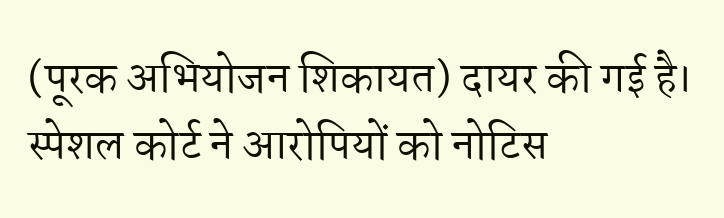(पूरक अभियोजन शिकायत) दायर की गई है। स्पेशल कोर्ट ने आरोपियों को नोटिस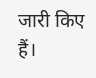जारी किए हैं।